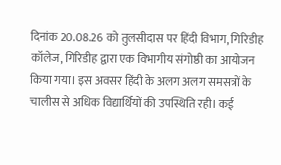दिनांक 20.08.26 को तुलसीदास पर हिंदी विभाग, गिरिडीह कॉलेज, गिरिडीह द्वारा एक विभागीय संगोष्ठी का आयोजन किया गया। इस अवसर हिंदी के अलग अलग समसत्रों के चालीस से अधिक विद्यार्थियों की उपस्थिति रही। कई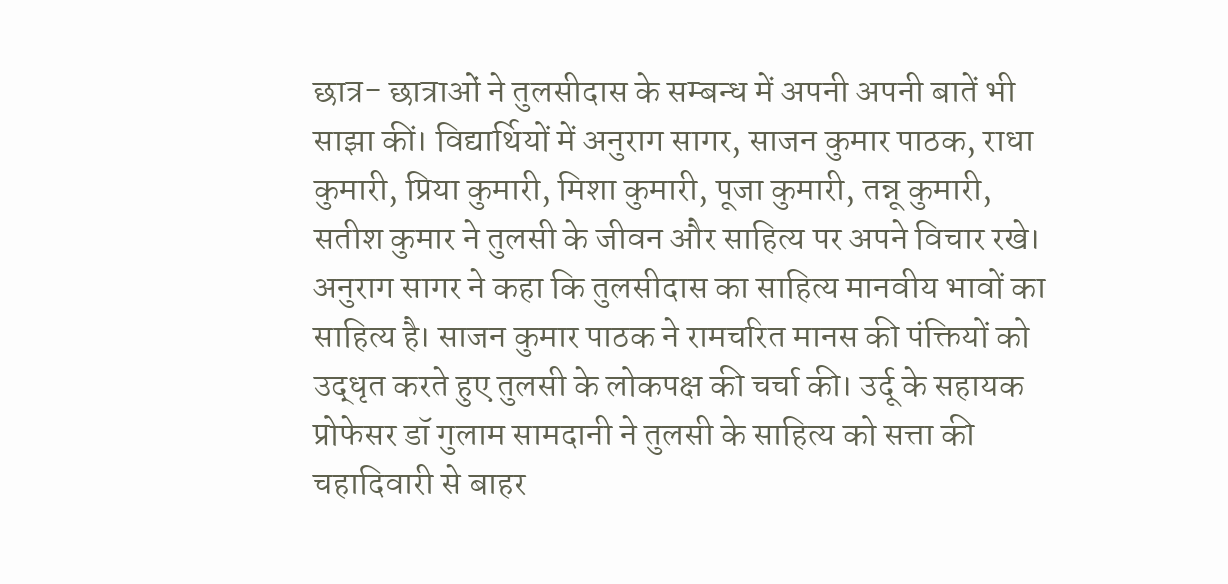छात्र- छात्राओं ने तुलसीदास के सम्बन्ध में अपनी अपनी बातें भी साझा कीं। विद्यार्थियों में अनुराग सागर, साजन कुमार पाठक, राधा कुमारी, प्रिया कुमारी, मिशा कुमारी, पूजा कुमारी, तन्नू कुमारी, सतीश कुमार ने तुलसी के जीवन और साहित्य पर अपने विचार रखे। अनुराग सागर ने कहा कि तुलसीदास का साहित्य मानवीय भावों का साहित्य है। साजन कुमार पाठक ने रामचरित मानस की पंक्तियों को उद्धृत करते हुए तुलसी के लोकपक्ष की चर्चा की। उर्दू के सहायक प्रोफेसर डॉ गुलाम सामदानी ने तुलसी के साहित्य को सत्ता की चहादिवारी से बाहर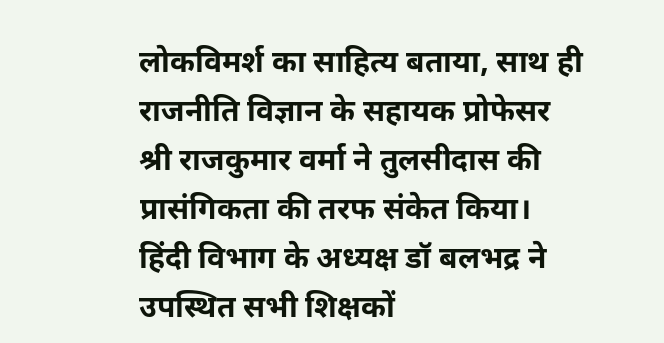लोकविमर्श का साहित्य बताया, साथ ही राजनीति विज्ञान के सहायक प्रोफेसर श्री राजकुमार वर्मा ने तुलसीदास की प्रासंगिकता की तरफ संकेत किया। हिंदी विभाग के अध्यक्ष डॉ बलभद्र ने उपस्थित सभी शिक्षकों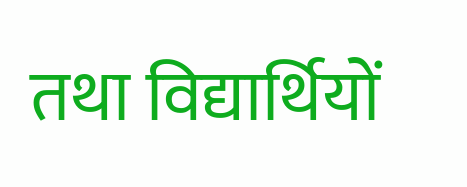तथा विद्यार्थियों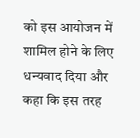को इस आयोजन में शामिल होने के लिए धन्यवाद दिया और कहा कि इस तरह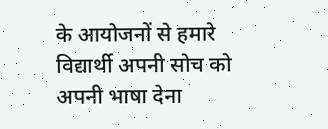के आयोजनों से हमारे विद्यार्थी अपनी सोच को अपनी भाषा देना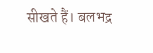सीखते हैं। बलभद्र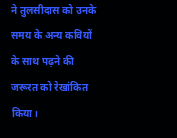ने तुलसीदास को उनके समय के अन्य कवियों के साथ पढ़ने की जरूरत को रेखांकित किया।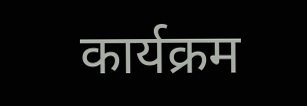कार्यक्रम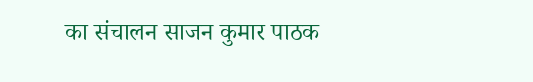का संचालन साजन कुमार पाठक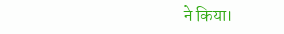ने किया।